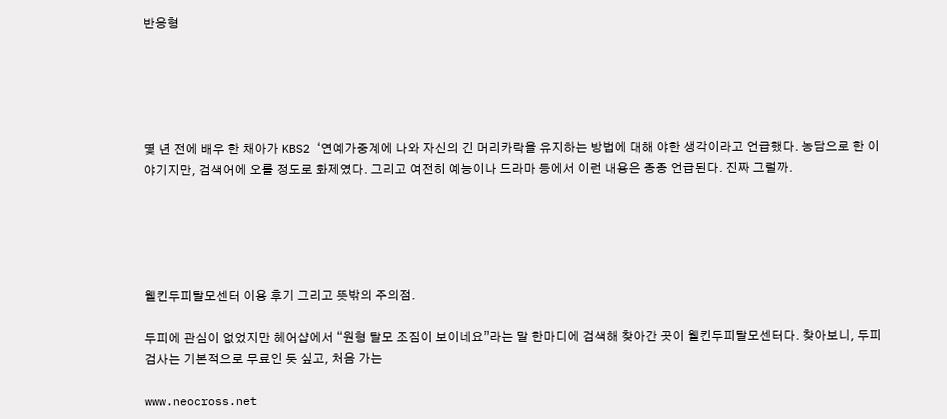반응형





몇 년 전에 배우 한 채아가 KBS2 ‘연예가중계에 나와 자신의 긴 머리카락을 유지하는 방법에 대해 야한 생각이라고 언급했다. 농담으로 한 이야기지만, 검색어에 오를 정도로 화제였다. 그리고 여전히 예능이나 드라마 등에서 이런 내용은 종종 언급된다. 진짜 그럴까.





웰킨두피탈모센터 이용 후기 그리고 뜻밖의 주의점.

두피에 관심이 없었지만 헤어샵에서 “원형 탈모 조짐이 보이네요”라는 말 한마디에 검색해 찾아간 곳이 웰킨두피탈모센터다. 찾아보니, 두피 검사는 기본적으로 무료인 듯 싶고, 처음 가는

www.neocross.net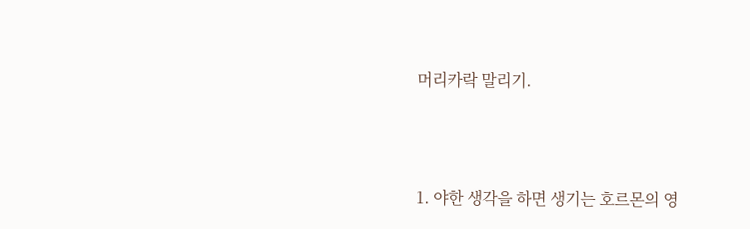머리카락 말리기.



1. 야한 생각을 하면 생기는 호르몬의 영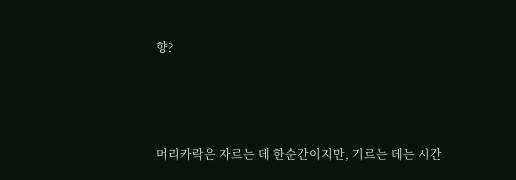향?



머리카락은 자르는 데 한순간이지만, 기르는 데는 시간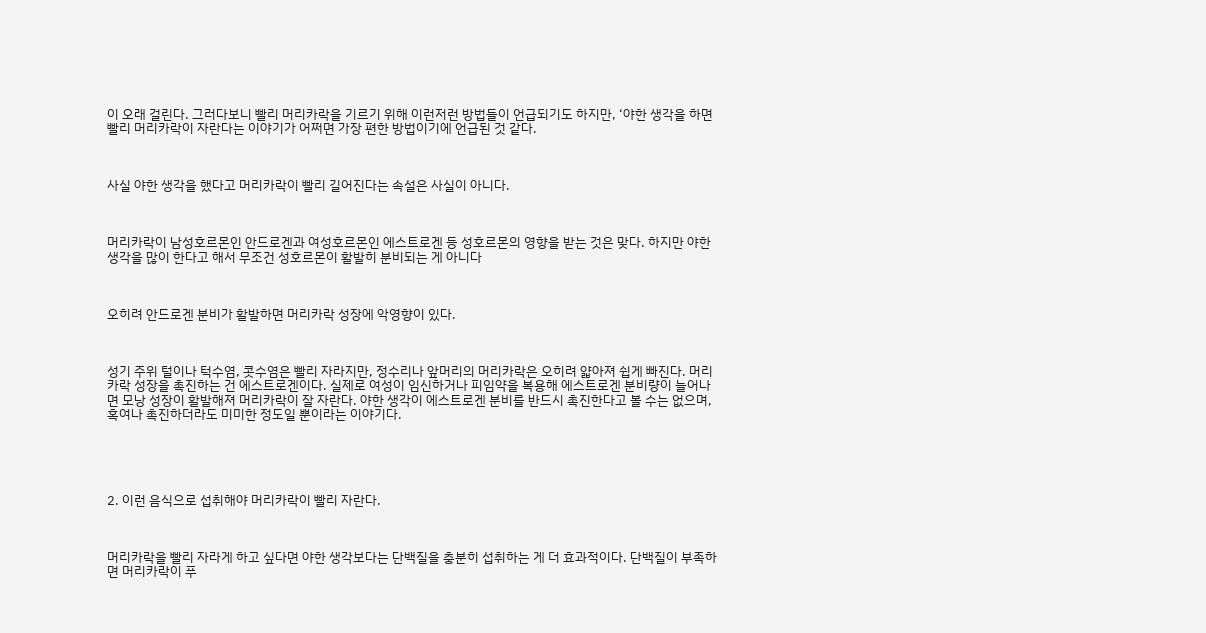이 오래 걸린다. 그러다보니 빨리 머리카락을 기르기 위해 이런저런 방법들이 언급되기도 하지만, ‘야한 생각을 하면 빨리 머리카락이 자란다는 이야기가 어쩌면 가장 편한 방법이기에 언급된 것 같다.



사실 야한 생각을 했다고 머리카락이 빨리 길어진다는 속설은 사실이 아니다.



머리카락이 남성호르몬인 안드로겐과 여성호르몬인 에스트로겐 등 성호르몬의 영향을 받는 것은 맞다. 하지만 야한 생각을 많이 한다고 해서 무조건 성호르몬이 활발히 분비되는 게 아니다



오히려 안드로겐 분비가 활발하면 머리카락 성장에 악영향이 있다.



성기 주위 털이나 턱수염, 콧수염은 빨리 자라지만, 정수리나 앞머리의 머리카락은 오히려 얇아져 쉽게 빠진다. 머리카락 성장을 촉진하는 건 에스트로겐이다. 실제로 여성이 임신하거나 피임약을 복용해 에스트로겐 분비량이 늘어나면 모낭 성장이 활발해져 머리카락이 잘 자란다. 야한 생각이 에스트로겐 분비를 반드시 촉진한다고 볼 수는 없으며, 혹여나 촉진하더라도 미미한 정도일 뿐이라는 이야기다.





2. 이런 음식으로 섭취해야 머리카락이 빨리 자란다.



머리카락을 빨리 자라게 하고 싶다면 야한 생각보다는 단백질을 충분히 섭취하는 게 더 효과적이다. 단백질이 부족하면 머리카락이 푸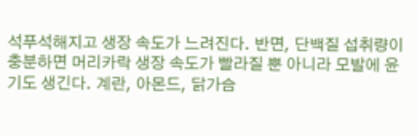석푸석해지고 생장 속도가 느려진다. 반면, 단백질 섭취량이 충분하면 머리카락 생장 속도가 빨라질 뿐 아니라 모발에 윤기도 생긴다. 계란, 아몬드, 닭가슴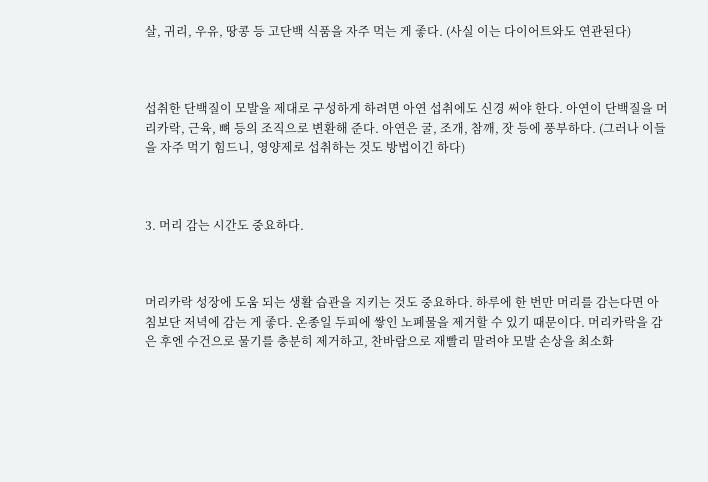살, 귀리, 우유, 땅콩 등 고단백 식품을 자주 먹는 게 좋다. (사실 이는 다이어트와도 연관된다)



섭취한 단백질이 모발을 제대로 구성하게 하려면 아연 섭취에도 신경 써야 한다. 아연이 단백질을 머리카락, 근육, 뼈 등의 조직으로 변환해 준다. 아연은 굴, 조개, 참깨, 잣 등에 풍부하다. (그러나 이들을 자주 먹기 힘드니, 영양제로 섭취하는 것도 방법이긴 하다)



3. 머리 감는 시간도 중요하다.



머리카락 성장에 도움 되는 생활 습관을 지키는 것도 중요하다. 하루에 한 번만 머리를 감는다면 아침보단 저녁에 감는 게 좋다. 온종일 두피에 쌓인 노폐물을 제거할 수 있기 때문이다. 머리카락을 감은 후엔 수건으로 물기를 충분히 제거하고, 찬바람으로 재빨리 말려야 모발 손상을 최소화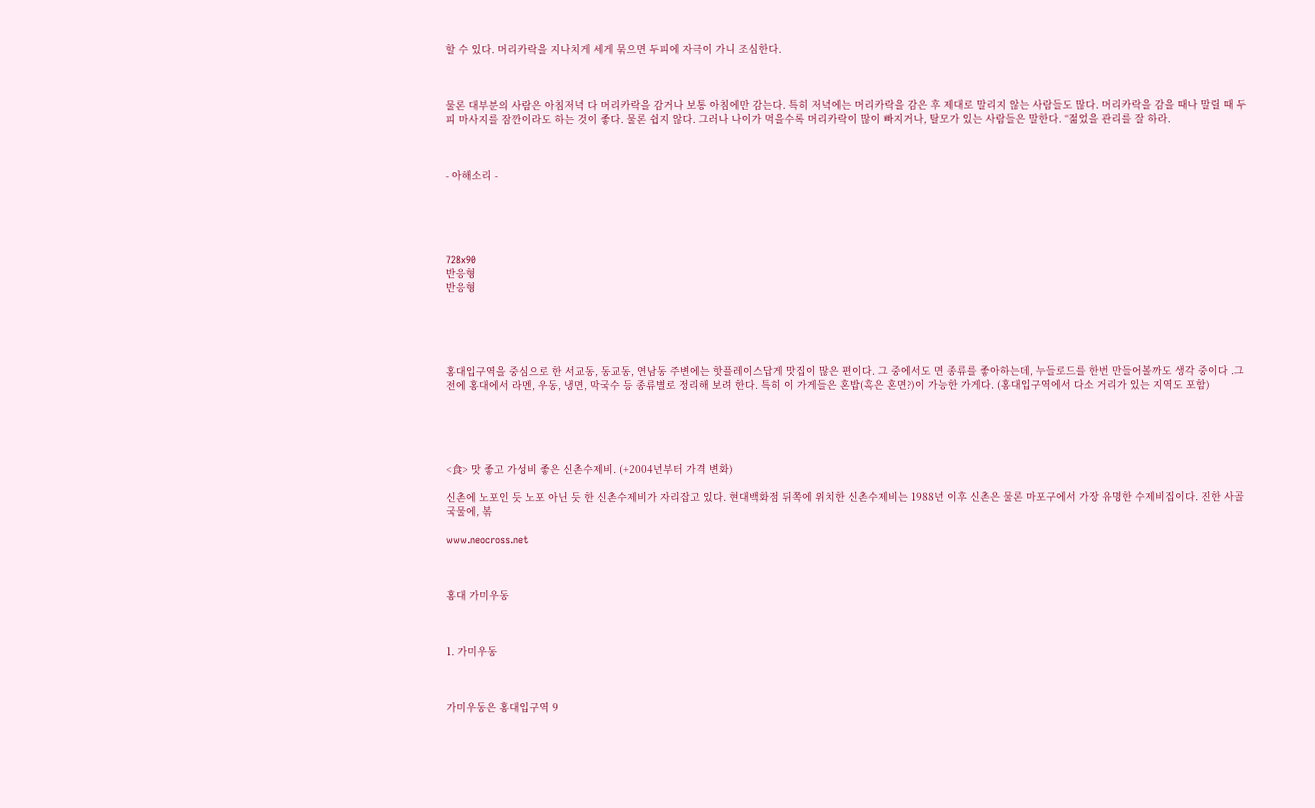할 수 있다. 머리카락을 지나치게 세게 묶으면 두피에 자극이 가니 조심한다.



물론 대부분의 사람은 아침저녁 다 머리카락을 감거나 보통 아침에만 감는다. 특히 저녁에는 머리카락을 감은 후 제대로 말리지 않는 사람들도 많다. 머리카락을 감을 때나 말릴 때 두피 마사지를 잠깐이라도 하는 것이 좋다. 물론 쉽지 않다. 그러나 나이가 먹을수록 머리카락이 많이 빠지거나, 탈모가 있는 사람들은 말한다. “젊었을 관리를 잘 하라.



- 아해소리 -





728x90
반응형
반응형





홍대입구역을 중심으로 한 서교동, 동교동, 연남동 주변에는 핫플레이스답게 맛집이 많은 편이다. 그 중에서도 면 종류를 좋아하는데, 누들로드를 한번 만들어볼까도 생각 중이다 .그 전에 홍대에서 라멘, 우동, 냉면, 막국수 등 종류별로 정리해 보려 한다. 특히 이 가게들은 혼밥(혹은 혼면?)이 가능한 가게다. (홍대입구역에서 다소 거리가 있는 지역도 포함)





<食> 맛 좋고 가성비 좋은 신촌수제비. (+2004년부터 가격 변화)

신촌에 노포인 듯 노포 아닌 듯 한 신촌수제비가 자리잡고 있다. 현대백화점 뒤쪽에 위치한 신촌수제비는 1988년 이후 신촌은 물론 마포구에서 가장 유명한 수제비집이다. 진한 사골 국물에, 볶

www.neocross.net



홍대 가미우동



1. 가미우동



가미우동은 홍대입구역 9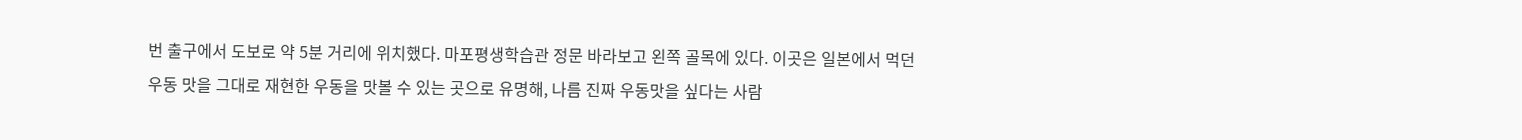번 출구에서 도보로 약 5분 거리에 위치했다. 마포평생학습관 정문 바라보고 왼쪽 골목에 있다. 이곳은 일본에서 먹던 우동 맛을 그대로 재현한 우동을 맛볼 수 있는 곳으로 유명해, 나름 진짜 우동맛을 싶다는 사람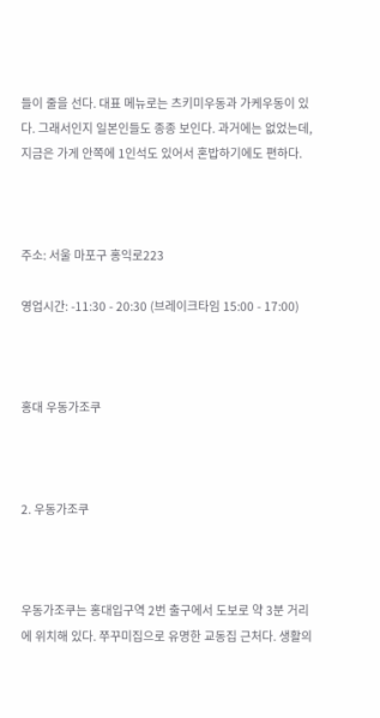들이 줄을 선다. 대표 메뉴로는 츠키미우동과 가케우동이 있다. 그래서인지 일본인들도 종종 보인다. 과거에는 없었는데, 지금은 가게 안쪽에 1인석도 있어서 혼밥하기에도 편하다.



주소: 서울 마포구 홍익로223

영업시간: -11:30 - 20:30 (브레이크타임 15:00 - 17:00)



홍대 우동가조쿠



2. 우동가조쿠



우동가조쿠는 홍대입구역 2번 출구에서 도보로 약 3분 거리에 위치해 있다. 쭈꾸미집으로 유명한 교동집 근처다. 생활의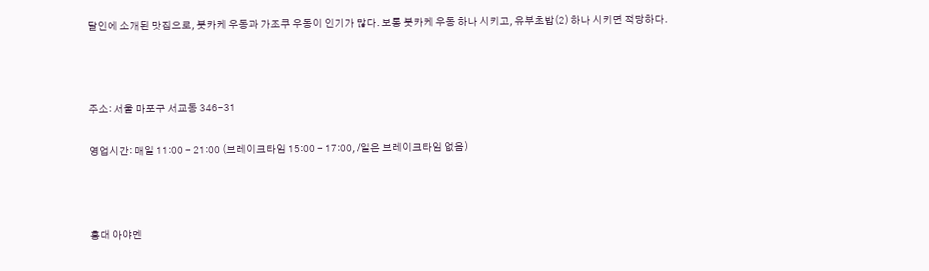달인에 소개된 맛집으로, 붓카케 우동과 가조쿠 우동이 인기가 많다. 보통 붓카케 우동 하나 시키고, 유부초밥(2) 하나 시키면 적당하다.



주소: 서울 마포구 서교동 346-31

영업시간: 매일 11:00 - 21:00 (브레이크타임 15:00 - 17:00, /일은 브레이크타임 없음)



홍대 아야멘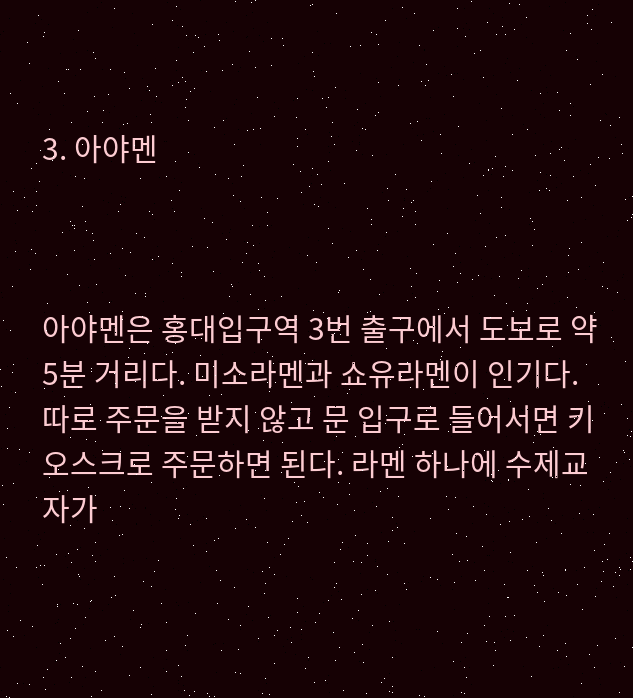3. 아야멘



아야멘은 홍대입구역 3번 출구에서 도보로 약 5분 거리다. 미소라멘과 쇼유라멘이 인기다. 따로 주문을 받지 않고 문 입구로 들어서면 키오스크로 주문하면 된다. 라멘 하나에 수제교자가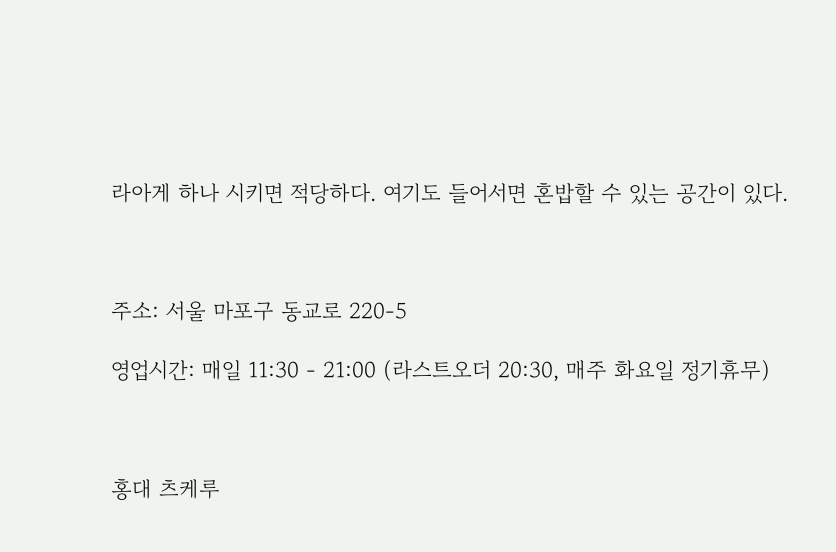라아게 하나 시키면 적당하다. 여기도 들어서면 혼밥할 수 있는 공간이 있다.



주소: 서울 마포구 동교로 220-5

영업시간: 매일 11:30 - 21:00 (라스트오더 20:30, 매주 화요일 정기휴무)



홍대 츠케루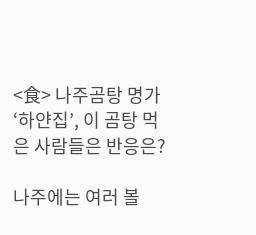<食> 나주곰탕 명가 ‘하얀집’, 이 곰탕 먹은 사람들은 반응은?

나주에는 여러 볼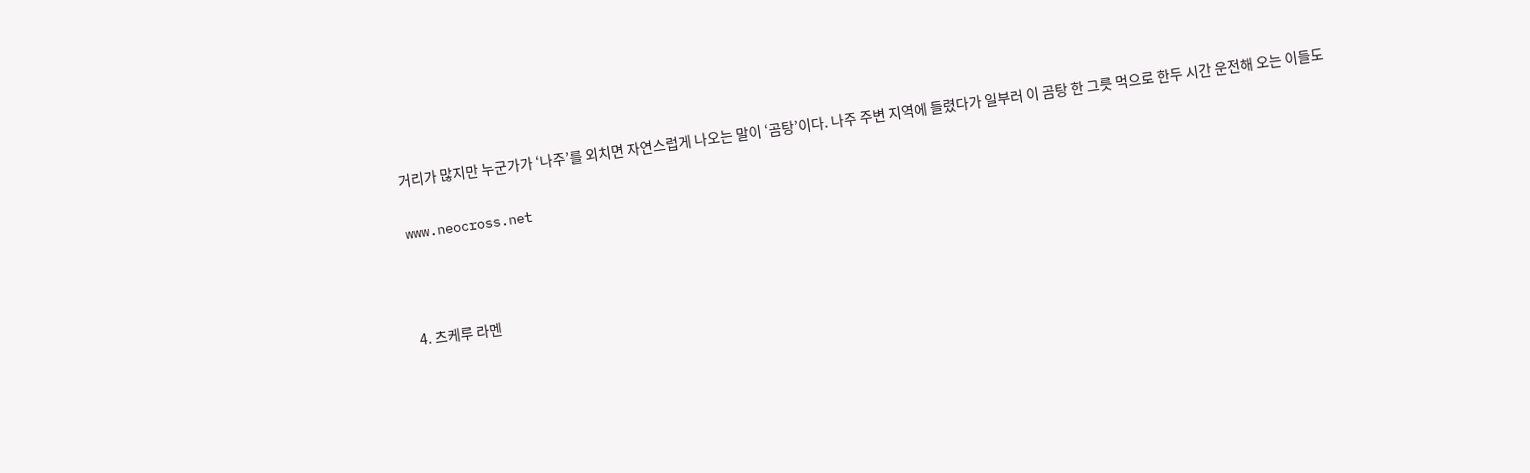거리가 많지만 누군가가 ‘나주’를 외치면 자연스럽게 나오는 말이 ‘곰탕’이다. 나주 주변 지역에 들렸다가 일부러 이 곰탕 한 그릇 먹으로 한두 시간 운전해 오는 이들도

www.neocross.net



4. 츠케루 라멘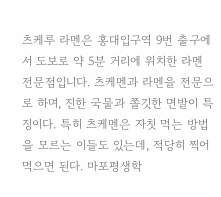츠케루 라멘은 홍대입구역 9번 출구에서 도보로 약 5분 거리에 위치한 라멘 전문점입니다. 츠케멘과 라멘을 전문으로 하며, 진한 국물과 쫄깃한 면발이 특징이다. 특히 츠케멘은 자칫 먹는 방법을 모르는 이들도 있는데, 적당히 찍어먹으면 된다. 마포평생학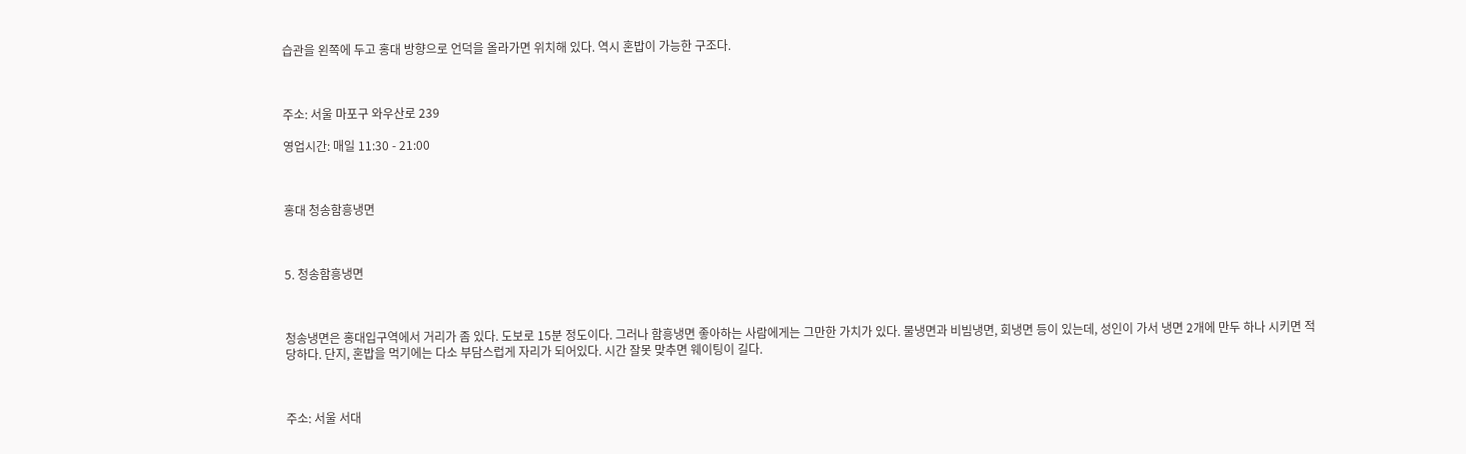습관을 왼쪽에 두고 홍대 방향으로 언덕을 올라가면 위치해 있다. 역시 혼밥이 가능한 구조다.



주소: 서울 마포구 와우산로 239

영업시간: 매일 11:30 - 21:00



홍대 청송함흥냉면



5. 청송함흥냉면



청송냉면은 홍대입구역에서 거리가 좀 있다. 도보로 15분 정도이다. 그러나 함흥냉면 좋아하는 사람에게는 그만한 가치가 있다. 물냉면과 비빔냉면, 회냉면 등이 있는데, 성인이 가서 냉면 2개에 만두 하나 시키면 적당하다. 단지, 혼밥을 먹기에는 다소 부담스럽게 자리가 되어있다. 시간 잘못 맞추면 웨이팅이 길다.



주소: 서울 서대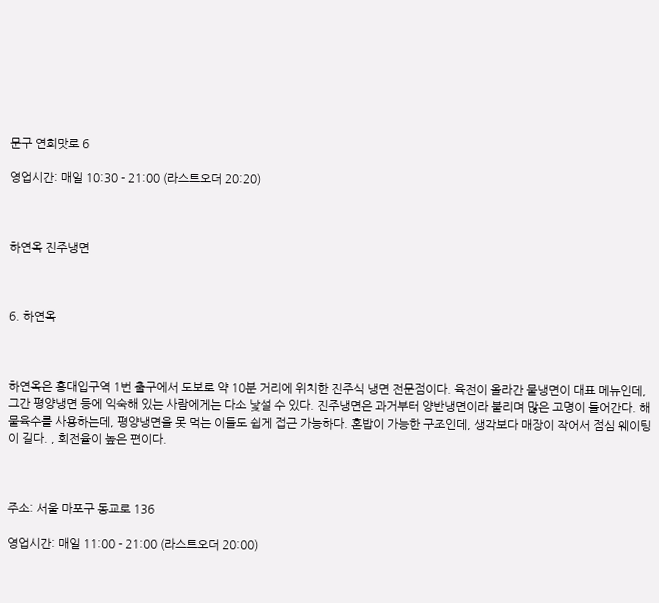문구 연희맛로 6

영업시간: 매일 10:30 - 21:00 (라스트오더 20:20)



하연옥 진주냉면



6. 하연옥



하연옥은 홍대입구역 1번 출구에서 도보로 약 10분 거리에 위치한 진주식 냉면 전문점이다. 육전이 올라간 물냉면이 대표 메뉴인데, 그간 평양냉면 등에 익숙해 있는 사람에게는 다소 낯설 수 있다. 진주냉면은 과거부터 양반냉면이라 불리며 많은 고명이 들어간다. 해물육수를 사용하는데, 평양냉면을 못 먹는 이들도 쉽게 접근 가능하다. 혼밥이 가능한 구조인데, 생각보다 매장이 작어서 점심 웨이팅이 길다. , 회전율이 높은 편이다.



주소: 서울 마포구 동교로 136

영업시간: 매일 11:00 - 21:00 (라스트오더 20:00)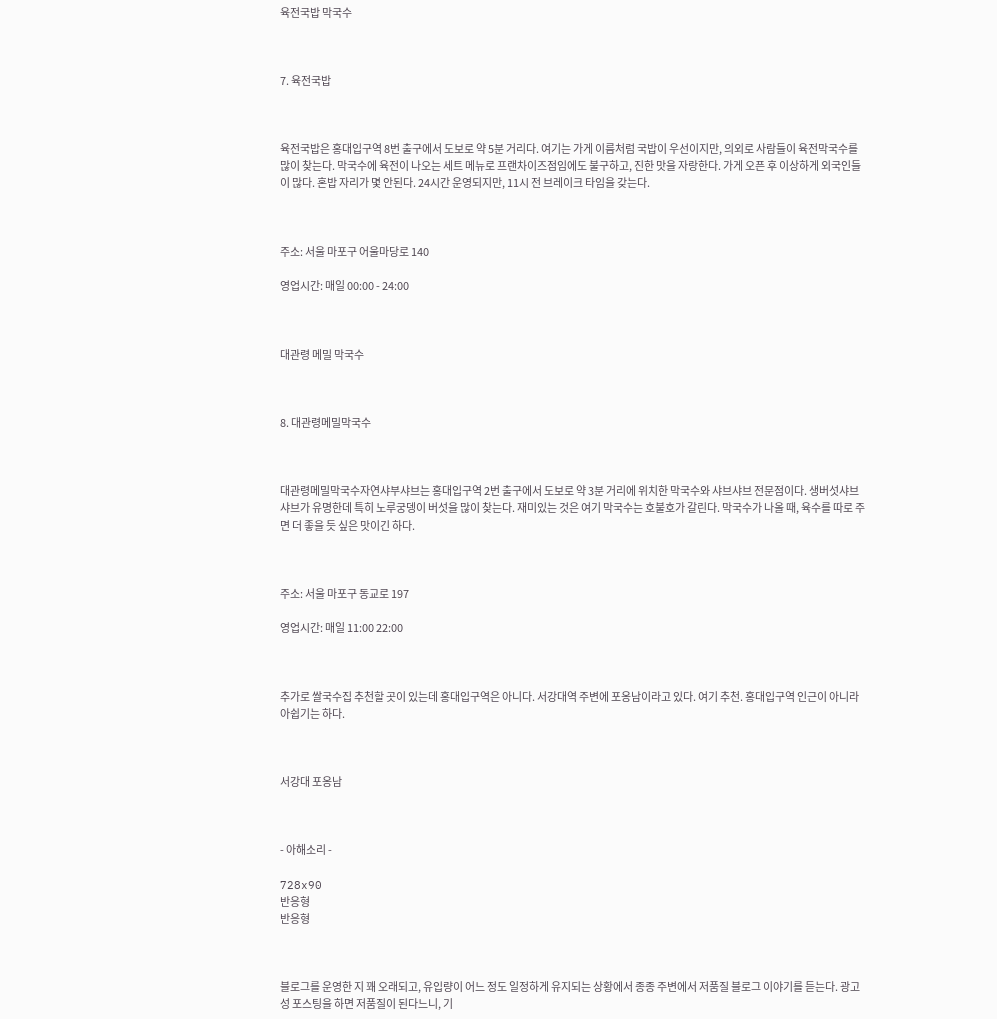육전국밥 막국수



7. 육전국밥



육전국밥은 홍대입구역 8번 출구에서 도보로 약 5분 거리다. 여기는 가게 이름처럼 국밥이 우선이지만, 의외로 사람들이 육전막국수를 많이 찾는다. 막국수에 육전이 나오는 세트 메뉴로 프랜차이즈점임에도 불구하고, 진한 맛을 자랑한다. 가게 오픈 후 이상하게 외국인들이 많다. 혼밥 자리가 몇 안된다. 24시간 운영되지만, 11시 전 브레이크 타임을 갖는다.



주소: 서울 마포구 어울마당로 140

영업시간: 매일 00:00 - 24:00



대관령 메밀 막국수



8. 대관령메밀막국수



대관령메밀막국수자연샤부샤브는 홍대입구역 2번 출구에서 도보로 약 3분 거리에 위치한 막국수와 샤브샤브 전문점이다. 생버섯샤브샤브가 유명한데 특히 노루궁뎅이 버섯을 많이 찾는다. 재미있는 것은 여기 막국수는 호불호가 갈린다. 막국수가 나올 때, 육수를 따로 주면 더 좋을 듯 싶은 맛이긴 하다.



주소: 서울 마포구 동교로 197

영업시간: 매일 11:00 22:00



추가로 쌀국수집 추천할 곳이 있는데 홍대입구역은 아니다. 서강대역 주변에 포옹남이라고 있다. 여기 추천. 홍대입구역 인근이 아니라 아쉽기는 하다.



서강대 포옹남



- 아해소리 -

728x90
반응형
반응형



블로그를 운영한 지 꽤 오래되고, 유입량이 어느 정도 일정하게 유지되는 상황에서 종종 주변에서 저품질 블로그 이야기를 듣는다. 광고성 포스팅을 하면 저품질이 된다느니, 기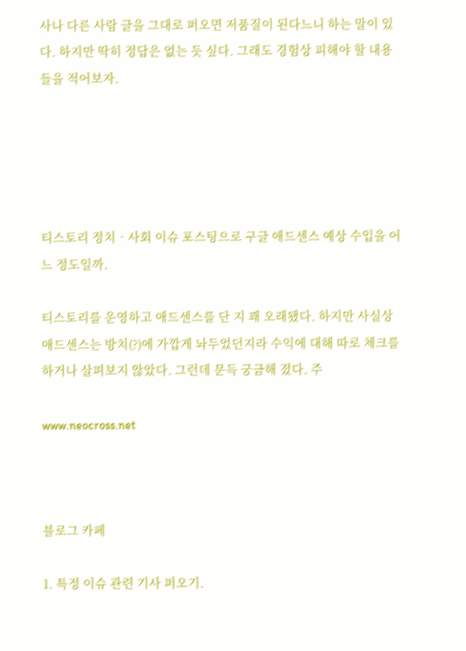사나 다른 사람 글을 그대로 퍼오면 저품질이 된다느니 하는 말이 있다. 하지만 딱히 정답은 없는 듯 싶다. 그래도 경험상 피해야 할 내용들을 적어보자.





티스토리 정치‧사회 이슈 포스팅으로 구글 애드센스 예상 수입을 어느 정도일까.

티스토리를 운영하고 애드센스를 단 지 꽤 오래됐다. 하지만 사실상 애드센스는 방치(?)에 가깝게 놔두었던지라 수익에 대해 따로 체크를 하거나 살펴보지 않았다. 그런데 문득 궁금해 졌다. 주

www.neocross.net



블로그 카페

1. 특정 이슈 관련 기사 퍼오기.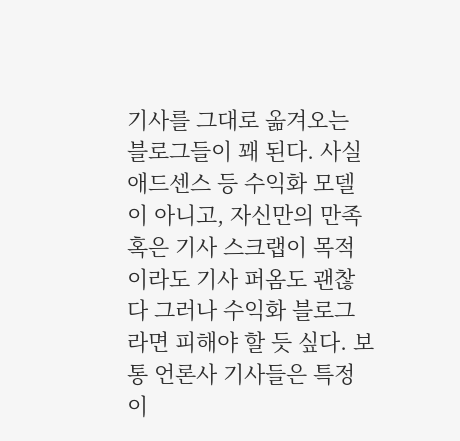기사를 그대로 옮겨오는 블로그들이 꽤 된다. 사실 애드센스 등 수익화 모델이 아니고, 자신만의 만족 혹은 기사 스크랩이 목적이라도 기사 퍼옴도 괜찮다 그러나 수익화 블로그라면 피해야 할 듯 싶다. 보통 언론사 기사들은 특정 이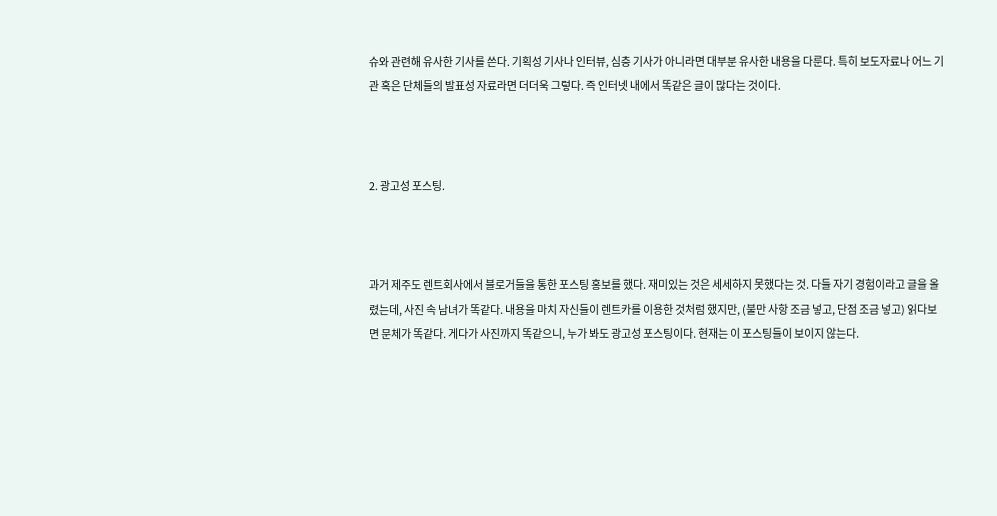슈와 관련해 유사한 기사를 쓴다. 기획성 기사나 인터뷰, 심층 기사가 아니라면 대부분 유사한 내용을 다룬다. 특히 보도자료나 어느 기관 혹은 단체들의 발표성 자료라면 더더욱 그렇다. 즉 인터넷 내에서 똑같은 글이 많다는 것이다.



2. 광고성 포스팅.



과거 제주도 렌트회사에서 블로거들을 통한 포스팅 홍보를 했다. 재미있는 것은 세세하지 못했다는 것. 다들 자기 경험이라고 글을 올렸는데, 사진 속 남녀가 똑같다. 내용을 마치 자신들이 렌트카를 이용한 것처럼 했지만, (불만 사항 조금 넣고, 단점 조금 넣고) 읽다보면 문체가 똑같다. 게다가 사진까지 똑같으니, 누가 봐도 광고성 포스팅이다. 현재는 이 포스팅들이 보이지 않는다.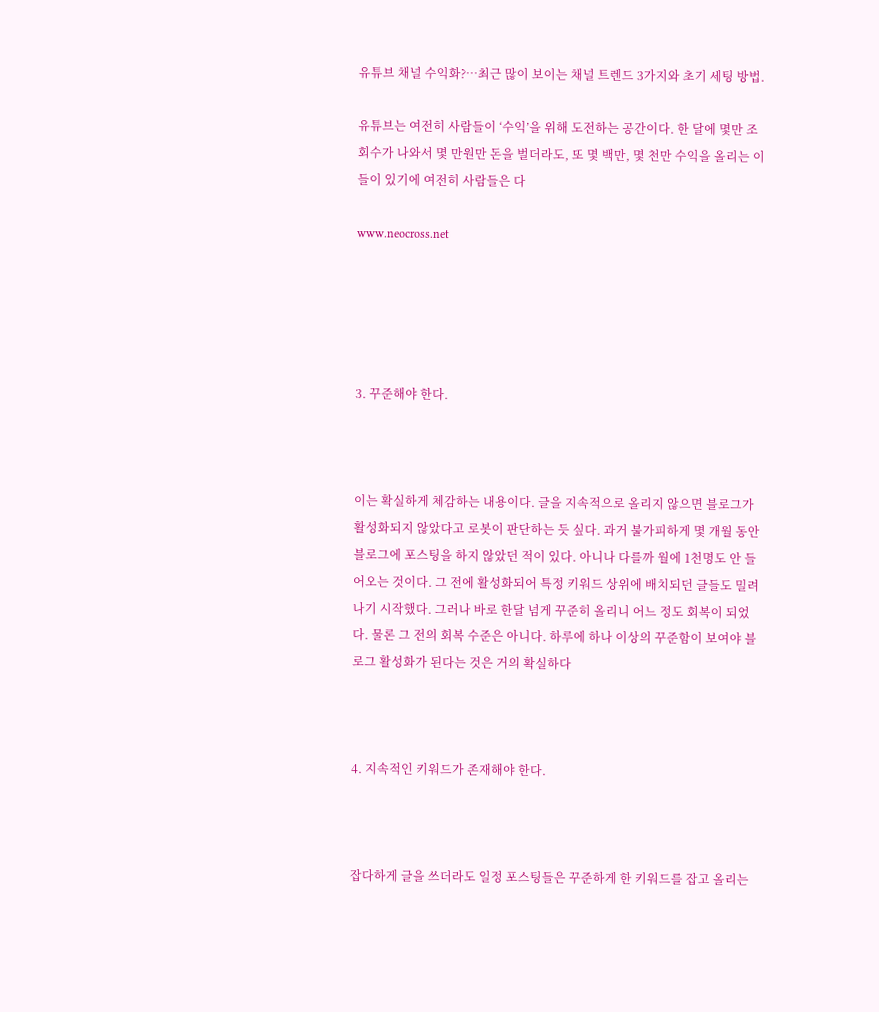유튜브 채널 수익화?…최근 많이 보이는 채널 트렌드 3가지와 초기 세팅 방법.

유튜브는 여전히 사람들이 ‘수익’을 위해 도전하는 공간이다. 한 달에 몇만 조회수가 나와서 몇 만원만 돈을 벌더라도, 또 몇 백만, 몇 천만 수익을 올리는 이들이 있기에 여전히 사람들은 다

www.neocross.net





3. 꾸준해야 한다.



이는 확실하게 체감하는 내용이다. 글을 지속적으로 올리지 않으면 블로그가 활성화되지 않았다고 로봇이 판단하는 듯 싶다. 과거 불가피하게 몇 개월 동안 블로그에 포스팅을 하지 않았던 적이 있다. 아니나 다를까 월에 1천명도 안 들어오는 것이다. 그 전에 활성화되어 특정 키워드 상위에 배치되던 글들도 밀려나기 시작했다. 그러나 바로 한달 넘게 꾸준히 올리니 어느 정도 회복이 되었다. 물론 그 전의 회복 수준은 아니다. 하루에 하나 이상의 꾸준함이 보여야 블로그 활성화가 된다는 것은 거의 확실하다



4. 지속적인 키워드가 존재해야 한다.



잡다하게 글을 쓰더라도 일정 포스팅들은 꾸준하게 한 키워드를 잡고 올리는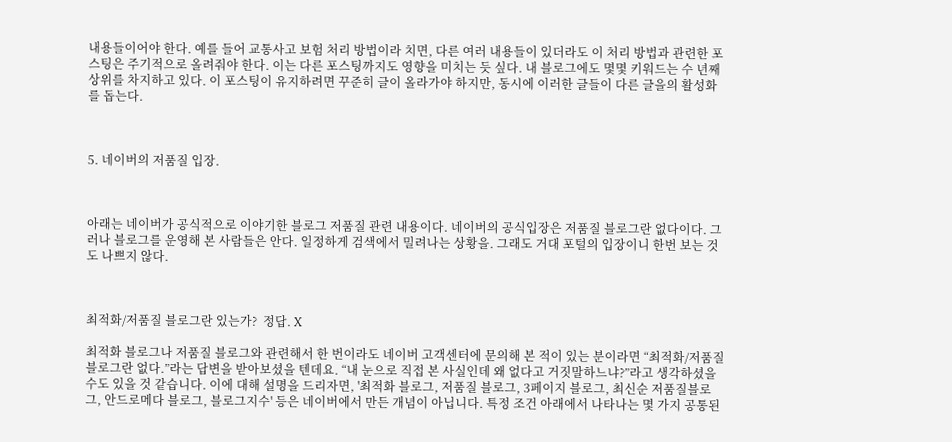내용들이어야 한다. 예를 들어 교통사고 보험 처리 방법이라 치면, 다른 여러 내용들이 있더라도 이 처리 방법과 관련한 포스팅은 주기적으로 올려줘야 한다. 이는 다른 포스팅까지도 영향을 미치는 듯 싶다. 내 블로그에도 몇몇 키워드는 수 년째 상위를 차지하고 있다. 이 포스팅이 유지하려면 꾸준히 글이 올라가야 하지만, 동시에 이러한 글들이 다른 글을의 활성화를 돕는다.



5. 네이버의 저품질 입장.



아래는 네이버가 공식적으로 이야기한 블로그 저품질 관련 내용이다. 네이버의 공식입장은 저품질 블로그란 없다이다. 그러나 블로그를 운영해 본 사람들은 안다. 일정하게 검색에서 밀려나는 상황을. 그래도 거대 포털의 입장이니 한번 보는 것도 나쁘지 않다.



최적화/저품질 블로그란 있는가?  정답. X

최적화 블로그나 저품질 블로그와 관련해서 한 번이라도 네이버 고객센터에 문의해 본 적이 있는 분이라면 “최적화/저품질 블로그란 없다.”라는 답변을 받아보셨을 텐데요. “내 눈으로 직접 본 사실인데 왜 없다고 거짓말하느냐?”라고 생각하셨을 수도 있을 것 같습니다. 이에 대해 설명을 드리자면, '최적화 블로그, 저품질 블로그, 3페이지 블로그, 최신순 저품질블로그, 안드로메다 블로그, 블로그지수' 등은 네이버에서 만든 개념이 아닙니다. 특정 조건 아래에서 나타나는 몇 가지 공통된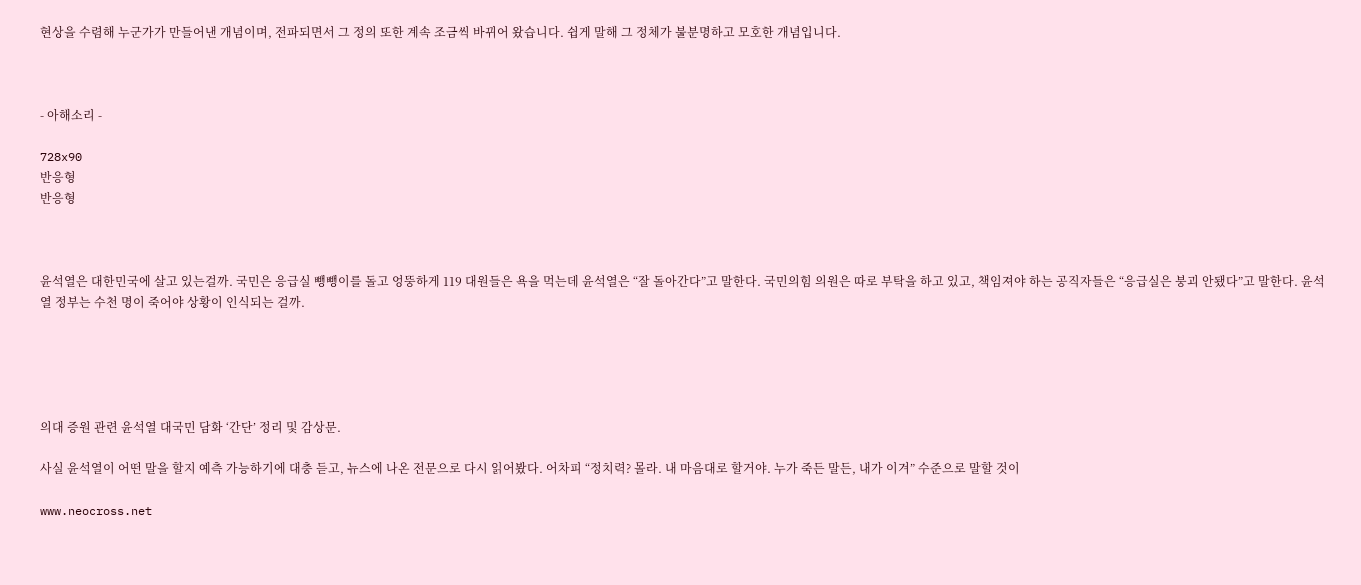현상을 수렴해 누군가가 만들어낸 개념이며, 전파되면서 그 정의 또한 계속 조금씩 바뀌어 왔습니다. 쉽게 말해 그 정체가 불분명하고 모호한 개념입니다.



- 아해소리 -

728x90
반응형
반응형



윤석열은 대한민국에 살고 있는걸까. 국민은 응급실 뺑뺑이를 돌고 엉뚱하게 119 대원들은 욕을 먹는데 윤석열은 “잘 돌아간다”고 말한다. 국민의힘 의원은 따로 부탁을 하고 있고, 책임져야 하는 공직자들은 “응급실은 붕괴 안됐다”고 말한다. 윤석열 정부는 수천 명이 죽어야 상황이 인식되는 걸까.





의대 증원 관련 윤석열 대국민 담화 ‘간단’ 정리 및 감상문.

사실 윤석열이 어떤 말을 할지 예측 가능하기에 대충 듣고, 뉴스에 나온 전문으로 다시 읽어봤다. 어차피 “정치력? 몰라. 내 마음대로 할거야. 누가 죽든 말든, 내가 이겨” 수준으로 말할 것이

www.neocross.net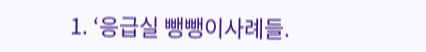1. ‘응급실 뺑뺑이사례들.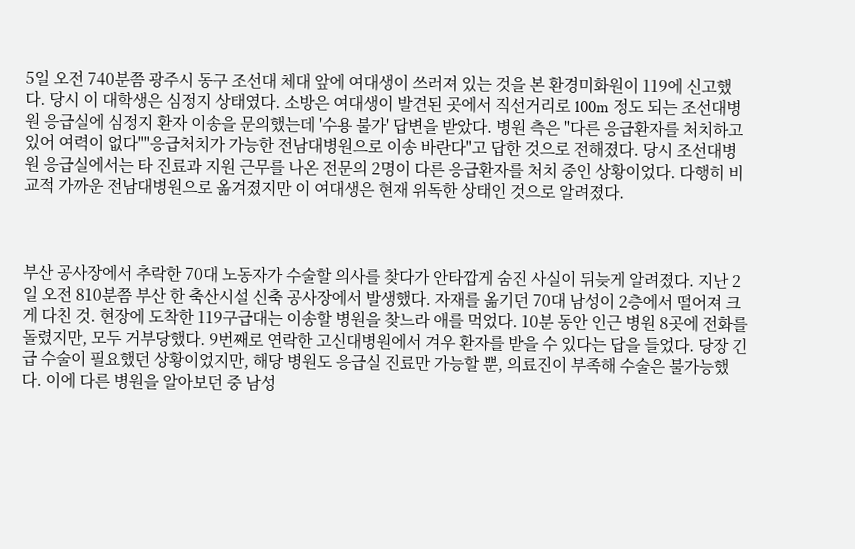5일 오전 740분쯤 광주시 동구 조선대 체대 앞에 여대생이 쓰러져 있는 것을 본 환경미화원이 119에 신고했다. 당시 이 대학생은 심정지 상태였다. 소방은 여대생이 발견된 곳에서 직선거리로 100m 정도 되는 조선대병원 응급실에 심정지 환자 이송을 문의했는데 '수용 불가' 답변을 받았다. 병원 측은 "다른 응급환자를 처치하고 있어 여력이 없다""응급처치가 가능한 전남대병원으로 이송 바란다"고 답한 것으로 전해졌다. 당시 조선대병원 응급실에서는 타 진료과 지원 근무를 나온 전문의 2명이 다른 응급환자를 처치 중인 상황이었다. 다행히 비교적 가까운 전남대병원으로 옮겨졌지만 이 여대생은 현재 위독한 상태인 것으로 알려졌다.



부산 공사장에서 추락한 70대 노동자가 수술할 의사를 찾다가 안타깝게 숨진 사실이 뒤늦게 알려졌다. 지난 2일 오전 810분쯤 부산 한 축산시설 신축 공사장에서 발생했다. 자재를 옮기던 70대 남성이 2층에서 떨어져 크게 다친 것. 현장에 도착한 119구급대는 이송할 병원을 찾느라 애를 먹었다. 10분 동안 인근 병원 8곳에 전화를 돌렸지만, 모두 거부당했다. 9번째로 연락한 고신대병원에서 겨우 환자를 받을 수 있다는 답을 들었다. 당장 긴급 수술이 필요했던 상황이었지만, 해당 병원도 응급실 진료만 가능할 뿐, 의료진이 부족해 수술은 불가능했다. 이에 다른 병원을 알아보던 중 남성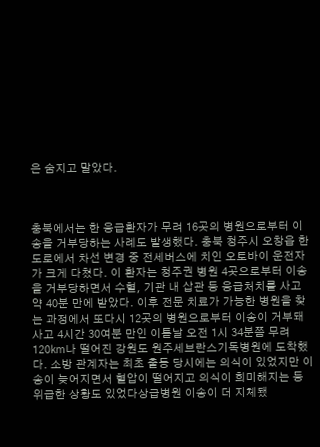은 숨지고 말았다.



충북에서는 한 응급환자가 무려 16곳의 병원으로부터 이송을 거부당하는 사례도 발생했다. 충북 청주시 오창읍 한 도로에서 차선 변경 중 전세버스에 치인 오토바이 운전자가 크게 다쳤다. 이 환자는 청주권 병원 4곳으로부터 이송을 거부당하면서 수혈, 기관 내 삽관 등 응급처치를 사고 약 40분 만에 받았다. 이후 전문 치료가 가능한 병원을 찾는 과정에서 또다시 12곳의 병원으로부터 이송이 거부돼 사고 4시간 30여분 만인 이튿날 오전 1시 34분쯤 무려 120㎞나 떨어진 강원도 원주세브란스기독병원에 도착했다. 소방 관계자는 최초 출동 당시에는 의식이 있었지만 이송이 늦어지면서 혈압이 떨어지고 의식이 희미해지는 등 위급한 상황도 있었다상급병원 이송이 더 지체됐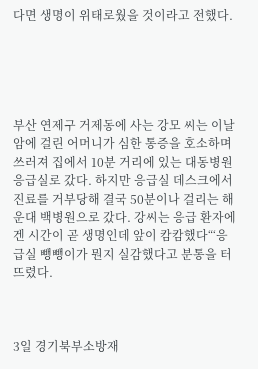다면 생명이 위태로웠을 것이라고 전했다.





부산 연제구 거제동에 사는 강모 씨는 이날 암에 걸린 어머니가 심한 통증을 호소하며 쓰러져 집에서 10분 거리에 있는 대동병원 응급실로 갔다. 하지만 응급실 데스크에서 진료를 거부당해 결국 50분이나 걸리는 해운대 백병원으로 갔다. 강씨는 응급 환자에겐 시간이 곧 생명인데 앞이 캄캄했다“‘응급실 뺑뺑이가 뭔지 실감했다고 분통을 터뜨렸다.



3일 경기북부소방재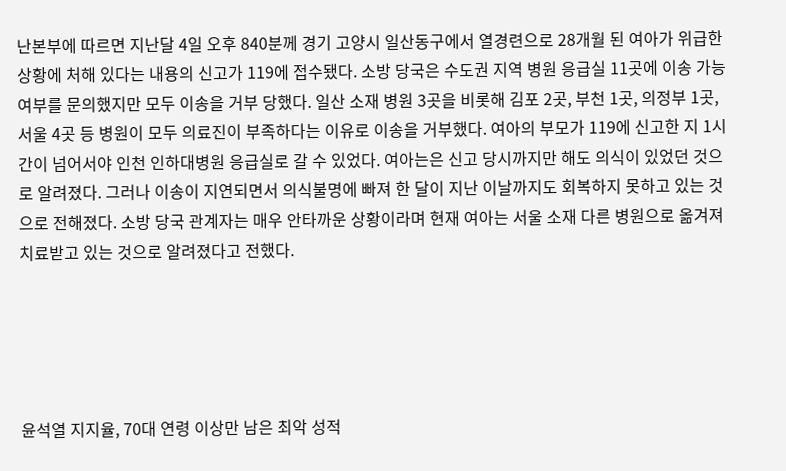난본부에 따르면 지난달 4일 오후 840분께 경기 고양시 일산동구에서 열경련으로 28개월 된 여아가 위급한 상황에 처해 있다는 내용의 신고가 119에 접수됐다. 소방 당국은 수도권 지역 병원 응급실 11곳에 이송 가능 여부를 문의했지만 모두 이송을 거부 당했다. 일산 소재 병원 3곳을 비롯해 김포 2곳, 부천 1곳, 의정부 1곳, 서울 4곳 등 병원이 모두 의료진이 부족하다는 이유로 이송을 거부했다. 여아의 부모가 119에 신고한 지 1시간이 넘어서야 인천 인하대병원 응급실로 갈 수 있었다. 여아는은 신고 당시까지만 해도 의식이 있었던 것으로 알려졌다. 그러나 이송이 지연되면서 의식불명에 빠져 한 달이 지난 이날까지도 회복하지 못하고 있는 것으로 전해졌다. 소방 당국 관계자는 매우 안타까운 상황이라며 현재 여아는 서울 소재 다른 병원으로 옮겨져 치료받고 있는 것으로 알려졌다고 전했다.





윤석열 지지율, 70대 연령 이상만 남은 최악 성적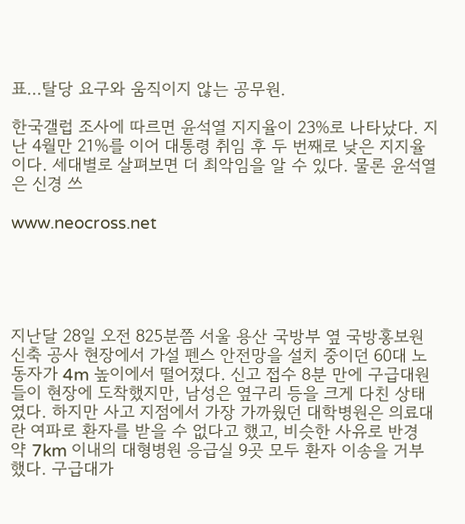표…탈당 요구와 움직이지 않는 공무원.

한국갤럽 조사에 따르면 윤석열 지지율이 23%로 나타났다. 지난 4월만 21%를 이어 대통령 취임 후 두 번째로 낮은 지지율이다. 세대별로 살펴보면 더 최악임을 알 수 있다. 물론 윤석열은 신경 쓰

www.neocross.net





지난달 28일 오전 825분쯤 서울 용산 국방부 옆 국방홍보원 신축 공사 현장에서 가설 펜스 안전망을 설치 중이던 60대 노동자가 4m 높이에서 떨어졌다. 신고 접수 8분 만에 구급대원들이 현장에 도착했지만, 남성은 옆구리 등을 크게 다친 상태였다. 하지만 사고 지점에서 가장 가까웠던 대학병원은 의료대란 여파로 환자를 받을 수 없다고 했고, 비슷한 사유로 반경 약 7km 이내의 대형병원 응급실 9곳 모두 환자 이송을 거부했다. 구급대가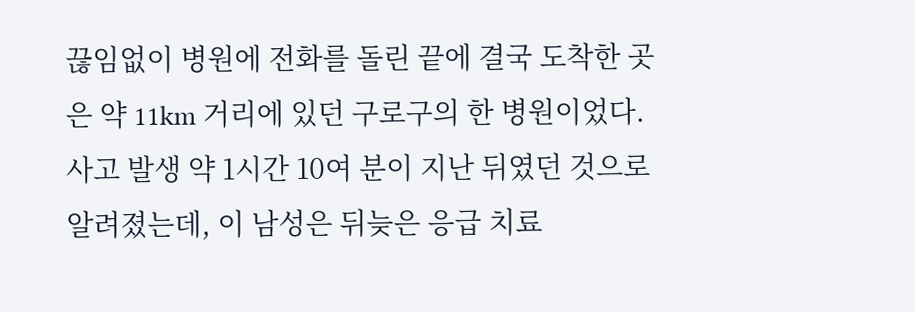끊임없이 병원에 전화를 돌린 끝에 결국 도착한 곳은 약 11km 거리에 있던 구로구의 한 병원이었다. 사고 발생 약 1시간 10여 분이 지난 뒤였던 것으로 알려졌는데, 이 남성은 뒤늦은 응급 치료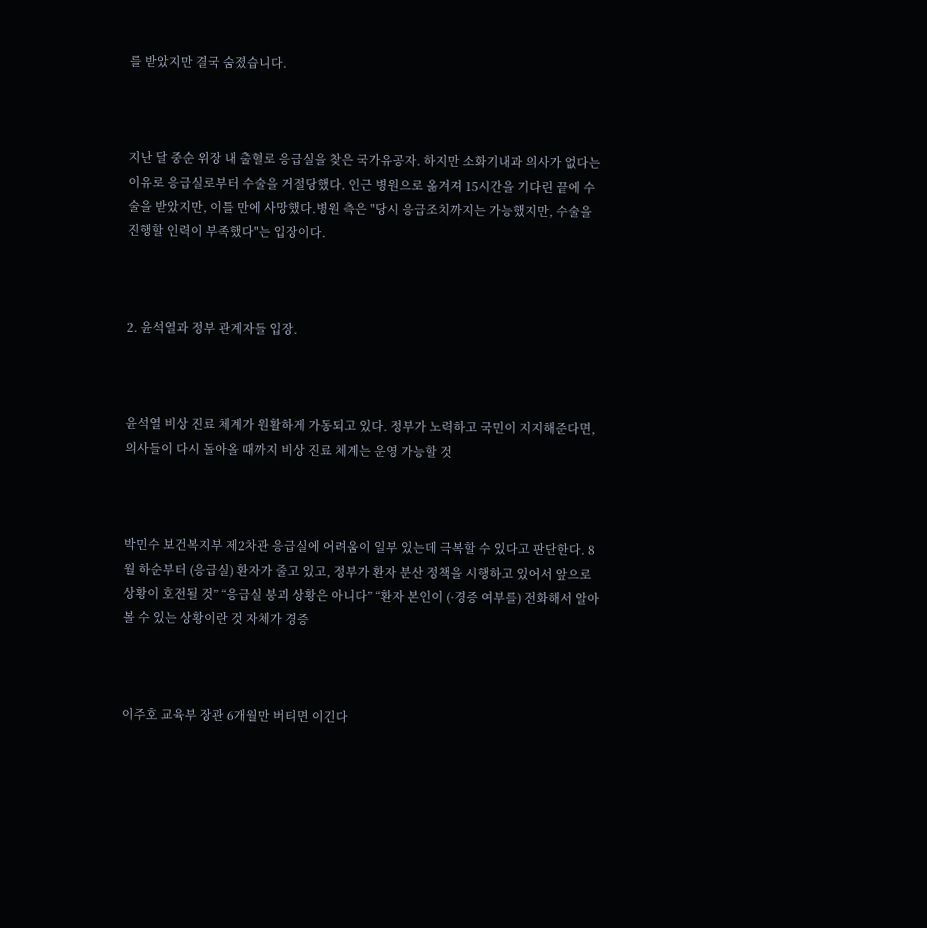를 받았지만 결국 숨졌습니다.



지난 달 중순 위장 내 출혈로 응급실을 찾은 국가유공자. 하지만 소화기내과 의사가 없다는 이유로 응급실로부터 수술을 거절당했다. 인근 병원으로 옮겨져 15시간을 기다린 끝에 수술을 받았지만, 이틀 만에 사망했다.병원 측은 "당시 응급조치까지는 가능했지만, 수술을 진행할 인력이 부족했다"는 입장이다.



2. 윤석열과 정부 관계자들 입장.



윤석열 비상 진료 체계가 원활하게 가동되고 있다. 정부가 노력하고 국민이 지지해준다면, 의사들이 다시 돌아올 때까지 비상 진료 체계는 운영 가능할 것



박민수 보건복지부 제2차관 응급실에 어려움이 일부 있는데 극복할 수 있다고 판단한다. 8월 하순부터 (응급실) 환자가 줄고 있고, 정부가 환자 분산 정책을 시행하고 있어서 앞으로 상황이 호전될 것” “응급실 붕괴 상황은 아니다” “환자 본인이 (·경증 여부를) 전화해서 알아볼 수 있는 상황이란 것 자체가 경증



이주호 교육부 장관 6개월만 버티면 이긴다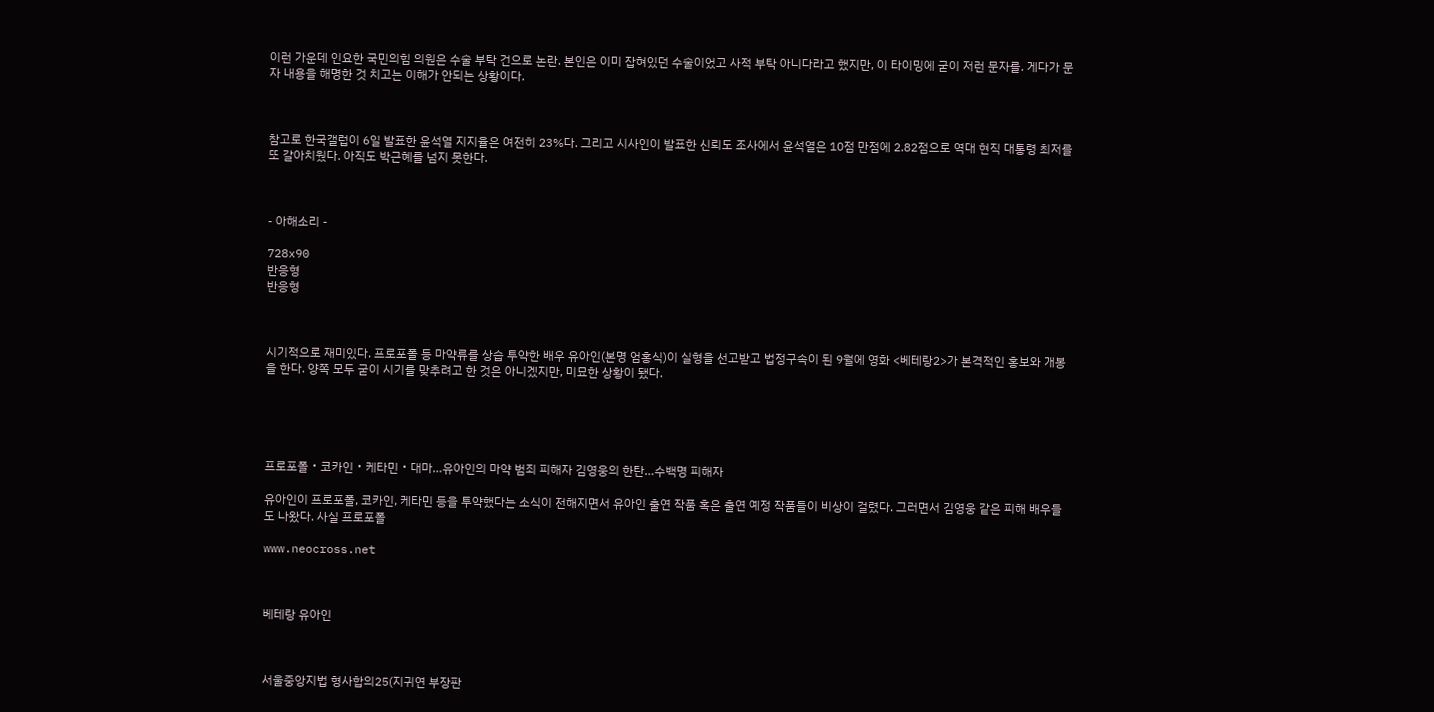이런 가운데 인요한 국민의힘 의원은 수술 부탁 건으로 논란. 본인은 이미 잡혀있던 수술이었고 사적 부탁 아니다라고 했지만, 이 타이밍에 굳이 저런 문자를. 게다가 문자 내용을 해명한 것 치고는 이해가 안되는 상황이다.



참고로 한국갤럽이 6일 발표한 윤석열 지지율은 여전히 23%다. 그리고 시사인이 발표한 신뢰도 조사에서 윤석열은 10점 만점에 2.82점으로 역대 현직 대통령 최저를 또 갈아치웠다. 아직도 박근혜를 넘지 못한다.



- 아해소리 -

728x90
반응형
반응형



시기적으로 재미있다. 프로포폴 등 마약류를 상습 투약한 배우 유아인(본명 엄홍식)이 실형을 선고받고 법정구속이 된 9월에 영화 <베테랑2>가 본격적인 홍보와 개봉을 한다. 양쪽 모두 굳이 시기를 맞추려고 한 것은 아니겠지만, 미묘한 상황이 됐다.





프로포폴‧코카인‧케타민‧대마…유아인의 마약 범죄 피해자 김영웅의 한탄…수백명 피해자

유아인이 프로포폴, 코카인, 케타민 등을 투약했다는 소식이 전해지면서 유아인 출연 작품 혹은 출연 예정 작품들이 비상이 걸렸다. 그러면서 김영웅 같은 피해 배우들도 나왔다. 사실 프로포폴

www.neocross.net



베테랑 유아인



서울중앙지법 형사합의25(지귀연 부장판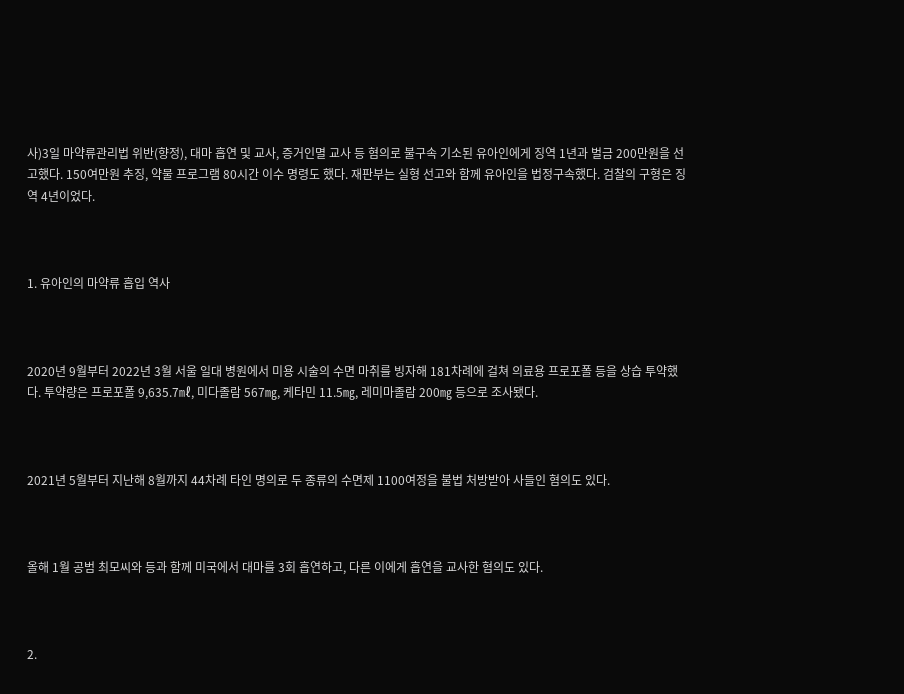사)3일 마약류관리법 위반(향정), 대마 흡연 및 교사, 증거인멸 교사 등 혐의로 불구속 기소된 유아인에게 징역 1년과 벌금 200만원을 선고했다. 150여만원 추징, 약물 프로그램 80시간 이수 명령도 했다. 재판부는 실형 선고와 함께 유아인을 법정구속했다. 검찰의 구형은 징역 4년이었다.



1. 유아인의 마약류 흡입 역사



2020년 9월부터 2022년 3월 서울 일대 병원에서 미용 시술의 수면 마취를 빙자해 181차례에 걸쳐 의료용 프로포폴 등을 상습 투약했다. 투약량은 프로포폴 9,635.7㎖, 미다졸람 567㎎, 케타민 11.5㎎, 레미마졸람 200㎎ 등으로 조사됐다.



2021년 5월부터 지난해 8월까지 44차례 타인 명의로 두 종류의 수면제 1100여정을 불법 처방받아 사들인 혐의도 있다.



올해 1월 공범 최모씨와 등과 함께 미국에서 대마를 3회 흡연하고, 다른 이에게 흡연을 교사한 혐의도 있다.



2.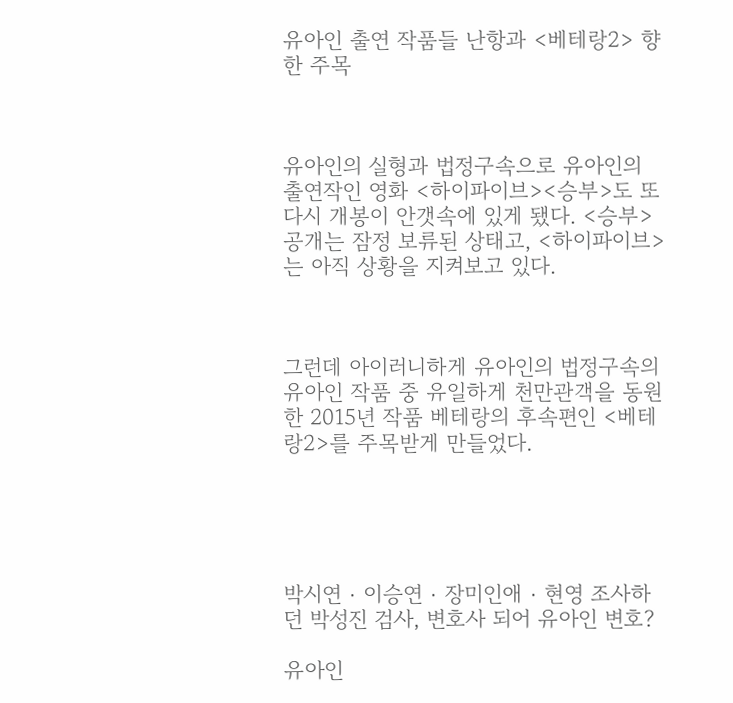유아인 출연 작품들 난항과 <베테랑2> 향한 주목



유아인의 실형과 법정구속으로 유아인의 출연작인 영화 <하이파이브><승부>도 또다시 개봉이 안갯속에 있게 됐다. <승부> 공개는 잠정 보류된 상태고, <하이파이브>는 아직 상황을 지켜보고 있다.



그런데 아이러니하게 유아인의 법정구속의 유아인 작품 중 유일하게 천만관객을 동원한 2015년 작품 베테랑의 후속편인 <베테랑2>를 주목받게 만들었다.





박시연‧이승연‧장미인애‧현영 조사하던 박성진 검사, 변호사 되어 유아인 변호?

유아인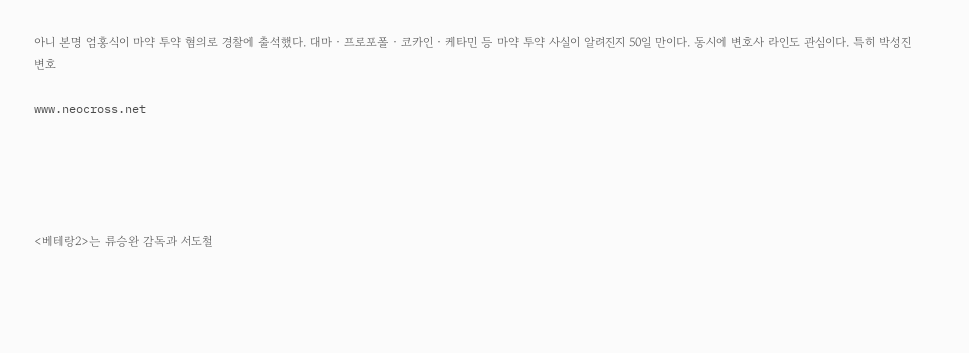아니 본명 엄홍식이 마약 투약 혐의로 경찰에 출석했다. 대마‧프로포폴‧코카인‧케타민 등 마약 투약 사실이 알려진지 50일 만이다. 동시에 변호사 라인도 관심이다. 특히 박성진 변호

www.neocross.net





<베테랑2>는 류승완 감독과 서도철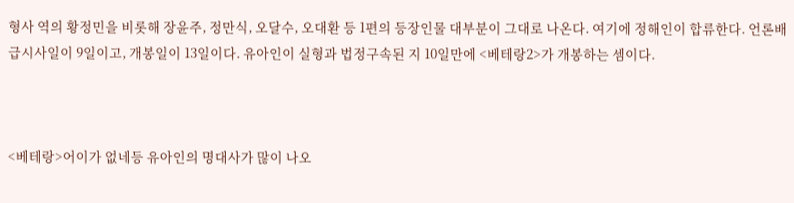형사 역의 황정민을 비롯해 장윤주, 정만식, 오달수, 오대환 등 1편의 등장인물 대부분이 그대로 나온다. 여기에 정해인이 합류한다. 언론배급시사일이 9일이고, 개봉일이 13일이다. 유아인이 실형과 법정구속된 지 10일만에 <베테랑2>가 개봉하는 셈이다.



<베테랑>어이가 없네등 유아인의 명대사가 많이 나오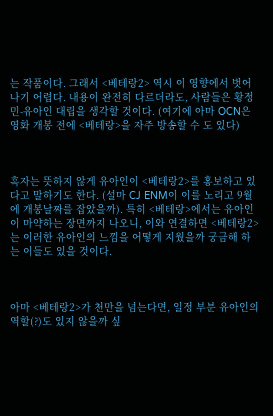는 작품이다. 그래서 <베테랑2> 역시 이 영향에서 벗어나기 어렵다. 내용이 완전히 다르더라도, 사람들은 황정민-유아인 대립을 생각할 것이다. (여기에 아마 OCN은 영화 개봉 전에 <베테랑>을 자주 방송할 수 도 있다)



혹자는 뜻하지 않게 유아인이 <베테랑2>를 홍보하고 있다고 말하기도 한다. (설마 CJ ENM이 이를 노리고 9월에 개봉날짜를 잡았을까). 특히 <베테랑>에서는 유아인이 마약하는 장면까지 나오니, 이와 연결하면 <베테랑2>는 이러한 유아인의 느낌을 어떻게 지웠을까 궁금해 하는 이들도 있을 것이다.



아마 <베테랑2>가 천만을 넘는다면, 일정 부분 유아인의 역할(?)도 있지 않을까 싶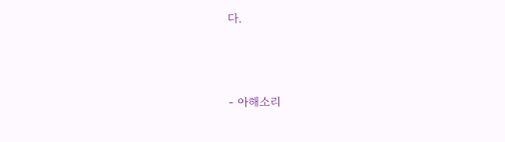다.



- 아해소리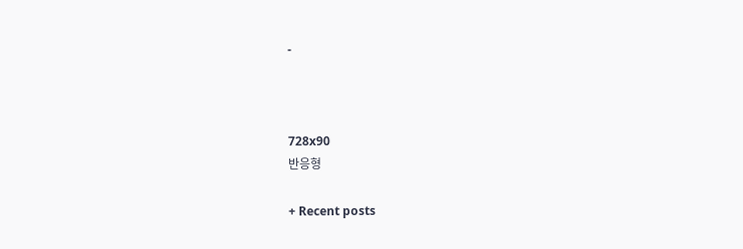-



728x90
반응형

+ Recent posts